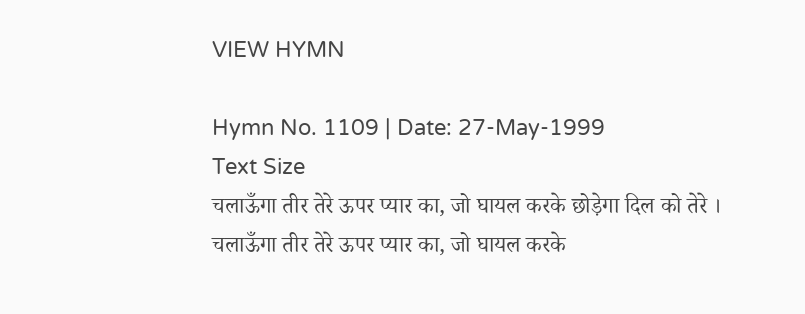VIEW HYMN

Hymn No. 1109 | Date: 27-May-1999
Text Size
चलाऊँगा तीर तेरे ऊपर प्यार का, जो घायल करके छोड़ेगा दिल को तेरे ।
चलाऊँगा तीर तेरे ऊपर प्यार का, जो घायल करके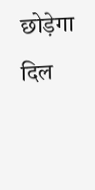छोड़ेगा दिल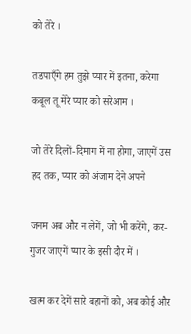को तेरे ।

तडपाएँगे हम तुझे प्यार में इतना, करेगा कबूल तू मेरे प्यार को सरेआम ।

जो तेरे दिलों-दिमाग में ना होगा, जाएगें उस हद तक, प्यार को अंजाम देने अपने

जनम अब और न लेगें, जो भी करेंगे, कर-गुजर जाएगें प्यार के इसी दौर में ।

खत्म कर देगें सारे बहानों को, अब कोई और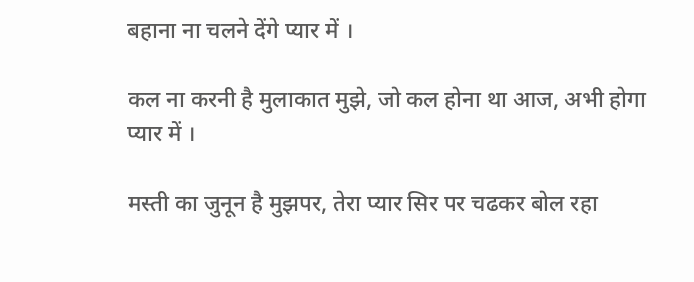बहाना ना चलने देंगे प्यार में ।

कल ना करनी है मुलाकात मुझे, जो कल होना था आज, अभी होगा प्यार में ।

मस्ती का जुनून है मुझपर, तेरा प्यार सिर पर चढकर बोल रहा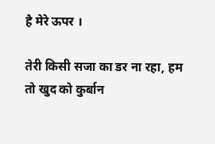है मेरे ऊपर ।

तेरी किसी सजा का डर ना रहा, हम तो खुद को कुर्बान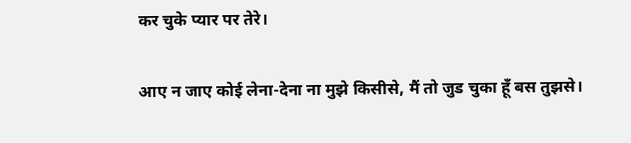कर चुके प्यार पर तेरे।

आए न जाए कोई लेना-देना ना मुझे किसीसे, मैं तो जुड चुका हूँ बस तुझसे।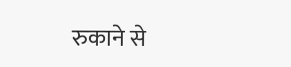रुकाने से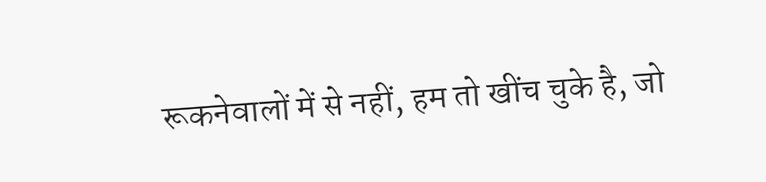रूकनेवालों में से नहीं, हम तो खींच चुके है, जो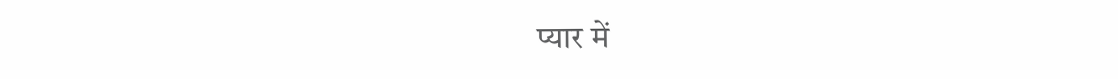प्यार में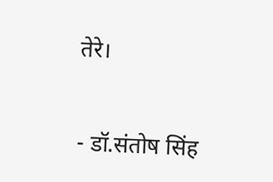तेरे।


- डॉ.संतोष सिंह